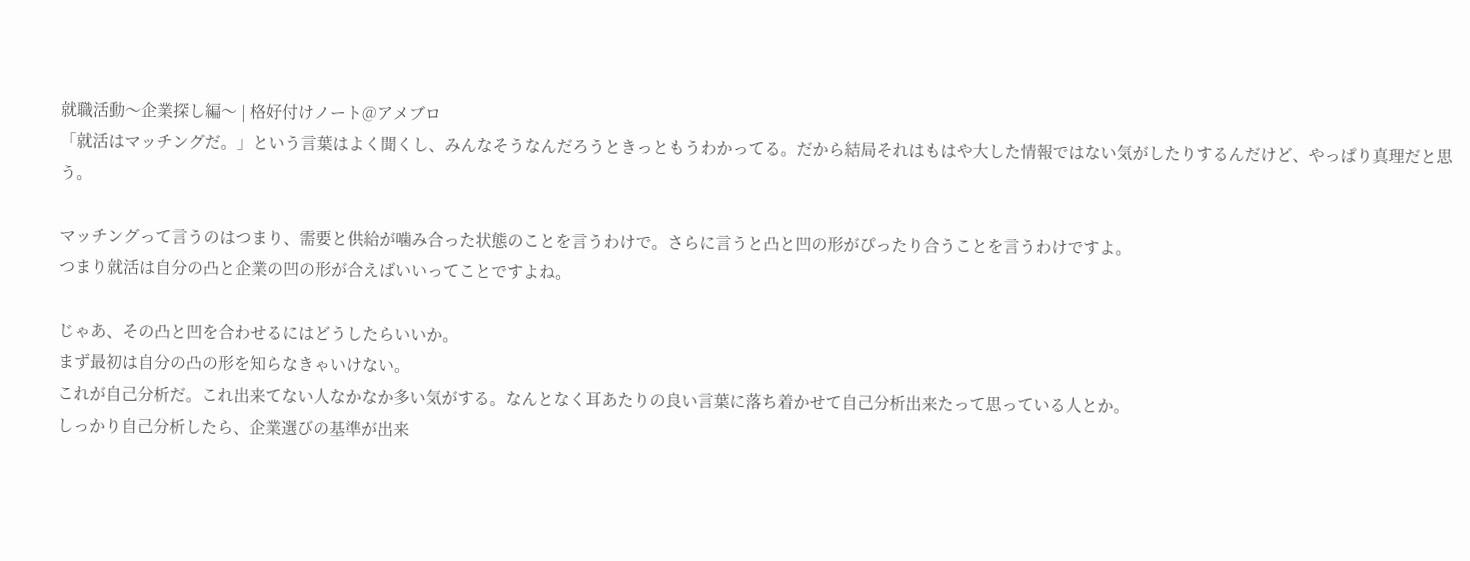就職活動〜企業探し編〜 | 格好付けノート@アメブロ
「就活はマッチングだ。」という言葉はよく聞くし、みんなそうなんだろうときっともうわかってる。だから結局それはもはや大した情報ではない気がしたりするんだけど、やっぱり真理だと思う。

マッチングって言うのはつまり、需要と供給が噛み合った状態のことを言うわけで。さらに言うと凸と凹の形がぴったり合うことを言うわけですよ。
つまり就活は自分の凸と企業の凹の形が合えばいいってことですよね。

じゃあ、その凸と凹を合わせるにはどうしたらいいか。
まず最初は自分の凸の形を知らなきゃいけない。
これが自己分析だ。これ出来てない人なかなか多い気がする。なんとなく耳あたりの良い言葉に落ち着かせて自己分析出来たって思っている人とか。
しっかり自己分析したら、企業選びの基準が出来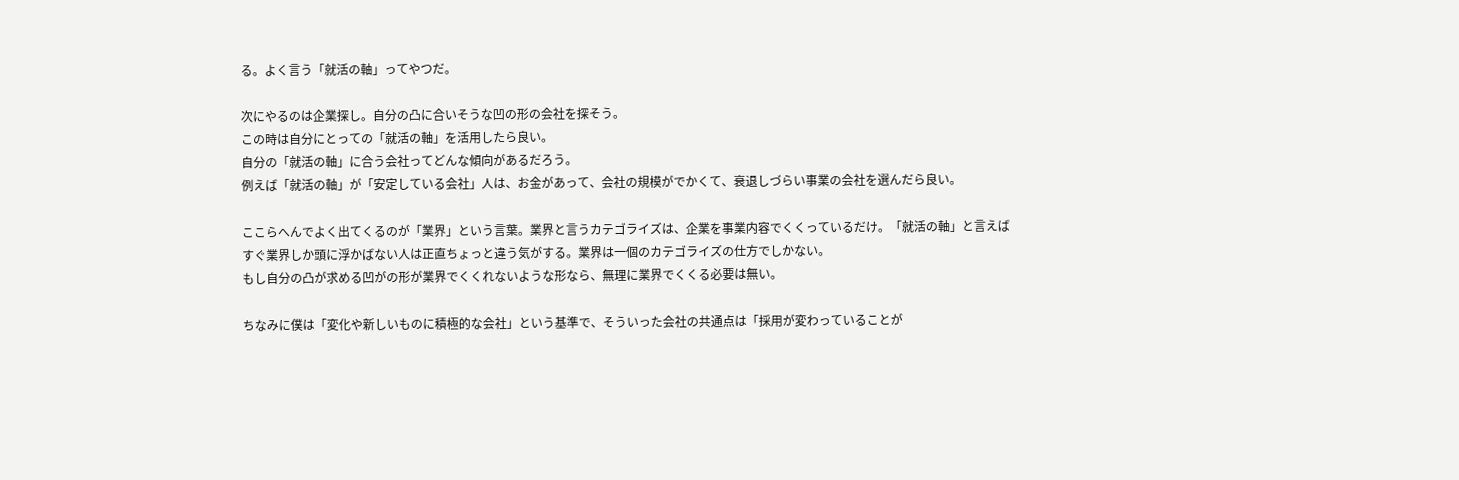る。よく言う「就活の軸」ってやつだ。

次にやるのは企業探し。自分の凸に合いそうな凹の形の会社を探そう。
この時は自分にとっての「就活の軸」を活用したら良い。
自分の「就活の軸」に合う会社ってどんな傾向があるだろう。
例えば「就活の軸」が「安定している会社」人は、お金があって、会社の規模がでかくて、衰退しづらい事業の会社を選んだら良い。

ここらへんでよく出てくるのが「業界」という言葉。業界と言うカテゴライズは、企業を事業内容でくくっているだけ。「就活の軸」と言えばすぐ業界しか頭に浮かばない人は正直ちょっと違う気がする。業界は一個のカテゴライズの仕方でしかない。
もし自分の凸が求める凹がの形が業界でくくれないような形なら、無理に業界でくくる必要は無い。

ちなみに僕は「変化や新しいものに積極的な会社」という基準で、そういった会社の共通点は「採用が変わっていることが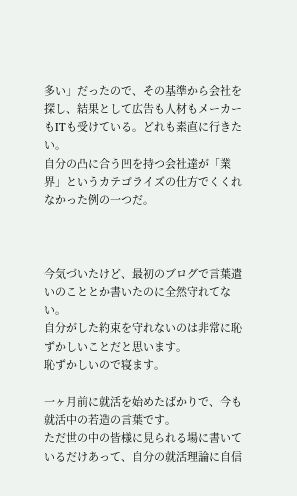多い」だったので、その基準から会社を探し、結果として広告も人材もメーカーもITも受けている。どれも素直に行きたい。
自分の凸に合う凹を持つ会社達が「業界」というカテゴライズの仕方でくくれなかった例の一つだ。



今気づいたけど、最初のブログで言葉遣いのこととか書いたのに全然守れてない。
自分がした約束を守れないのは非常に恥ずかしいことだと思います。
恥ずかしいので寝ます。

一ヶ月前に就活を始めたばかりで、今も就活中の若造の言葉です。
ただ世の中の皆様に見られる場に書いているだけあって、自分の就活理論に自信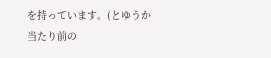を持っています。(とゆうか当たり前の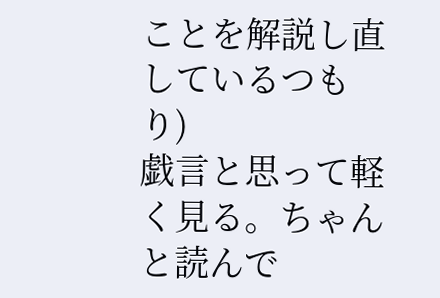ことを解説し直しているつもり)
戯言と思って軽く見る。ちゃんと読んで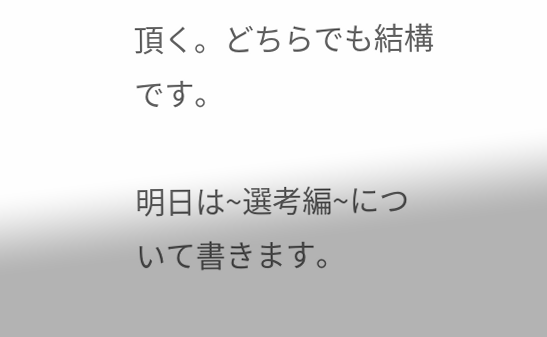頂く。どちらでも結構です。

明日は~選考編~について書きます。